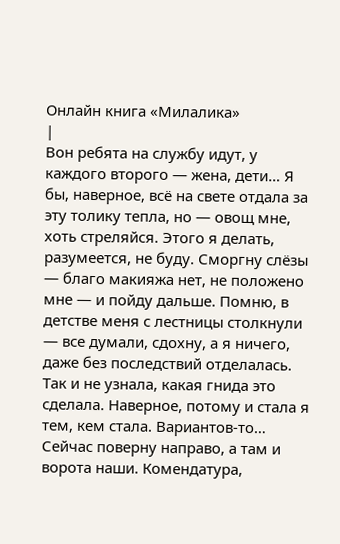Онлайн книга «Милалика»
|
Вон ребята на службу идут, у каждого второго — жена, дети… Я бы, наверное, всё на свете отдала за эту толику тепла, но — овощ мне, хоть стреляйся. Этого я делать, разумеется, не буду. Сморгну слёзы — благо макияжа нет, не положено мне — и пойду дальше. Помню, в детстве меня с лестницы столкнули — все думали, сдохну, а я ничего, даже без последствий отделалась. Так и не узнала, какая гнида это сделала. Наверное, потому и стала я тем, кем стала. Вариантов-то… Сейчас поверну направо, а там и ворота наши. Комендатура,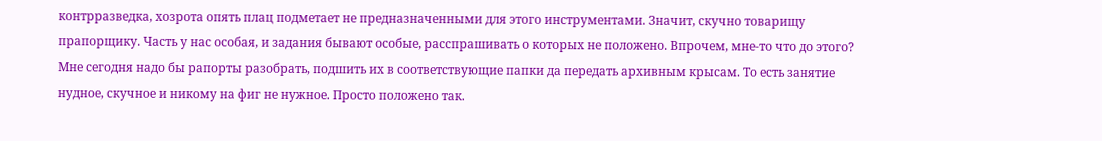контрразведка, хозрота опять плац подметает не предназначенными для этого инструментами. Значит, скучно товарищу прапорщику. Часть у нас особая, и задания бывают особые, расспрашивать о которых не положено. Впрочем, мне-то что до этого? Мне сегодня надо бы рапорты разобрать, подшить их в соответствующие папки да передать архивным крысам. То есть занятие нудное, скучное и никому на фиг не нужное. Просто положено так.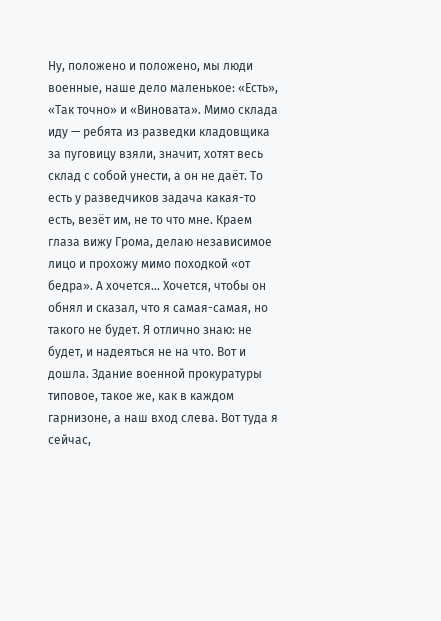Ну, положено и положено, мы люди военные, наше дело маленькое: «Есть», «Так точно» и «Виновата». Мимо склада иду — ребята из разведки кладовщика за пуговицу взяли, значит, хотят весь склад с собой унести, а он не даёт. То есть у разведчиков задача какая-то есть, везёт им, не то что мне. Краем глаза вижу Грома, делаю независимое лицо и прохожу мимо походкой «от бедра». А хочется… Хочется, чтобы он обнял и сказал, что я самая-самая, но такого не будет. Я отлично знаю: не будет, и надеяться не на что. Вот и дошла. Здание военной прокуратуры типовое, такое же, как в каждом гарнизоне, а наш вход слева. Вот туда я сейчас,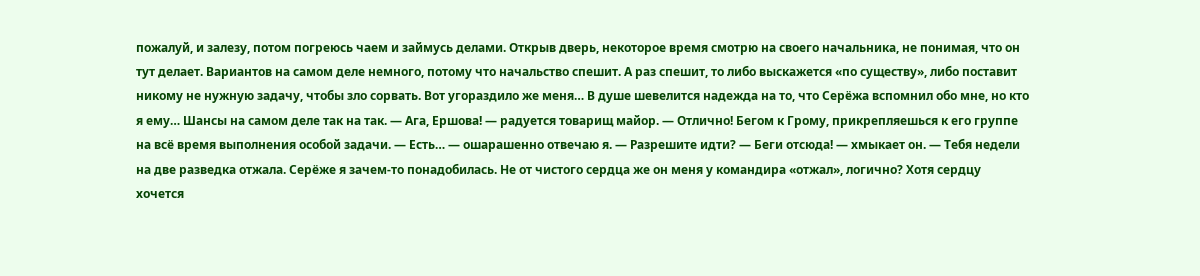пожалуй, и залезу, потом погреюсь чаем и займусь делами. Открыв дверь, некоторое время смотрю на своего начальника, не понимая, что он тут делает. Вариантов на самом деле немного, потому что начальство спешит. А раз спешит, то либо выскажется «по существу», либо поставит никому не нужную задачу, чтобы зло сорвать. Вот угораздило же меня… В душе шевелится надежда на то, что Серёжа вспомнил обо мне, но кто я ему… Шансы на самом деле так на так. — Ага, Ершова! — радуется товарищ майор. — Отлично! Бегом к Грому, прикрепляешься к его группе на всё время выполнения особой задачи. — Есть… — ошарашенно отвечаю я. — Разрешите идти? — Беги отсюда! — хмыкает он. — Тебя недели на две разведка отжала. Серёже я зачем-то понадобилась. Не от чистого сердца же он меня у командира «отжал», логично? Хотя сердцу хочется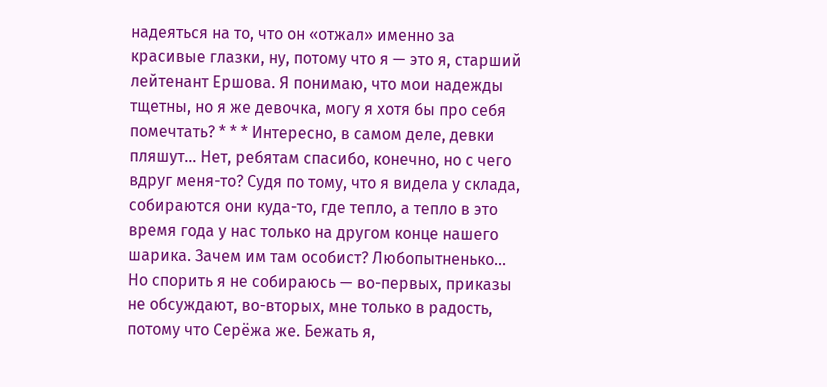надеяться на то, что он «отжал» именно за красивые глазки, ну, потому что я — это я, старший лейтенант Ершова. Я понимаю, что мои надежды тщетны, но я же девочка, могу я хотя бы про себя помечтать? * * * Интересно, в самом деле, девки пляшут… Нет, ребятам спасибо, конечно, но с чего вдруг меня-то? Судя по тому, что я видела у склада, собираются они куда-то, где тепло, а тепло в это время года у нас только на другом конце нашего шарика. Зачем им там особист? Любопытненько… Но спорить я не собираюсь — во-первых, приказы не обсуждают, во-вторых, мне только в радость, потому что Серёжа же. Бежать я,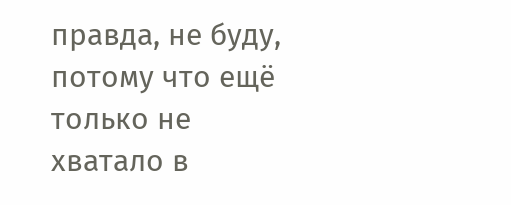правда, не буду, потому что ещё только не хватало в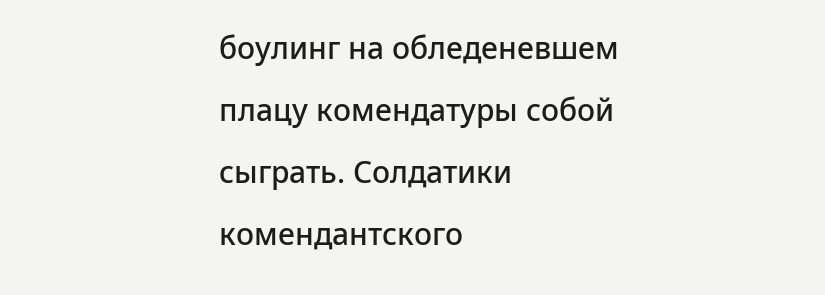боулинг на обледеневшем плацу комендатуры собой сыграть. Солдатики комендантского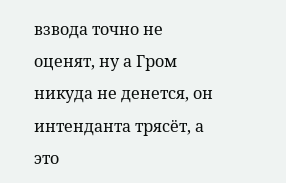взвода точно не оценят, ну а Гром никуда не денется, он интенданта трясёт, а это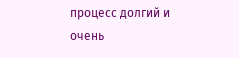процесс долгий и очень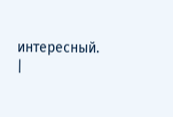интересный. |